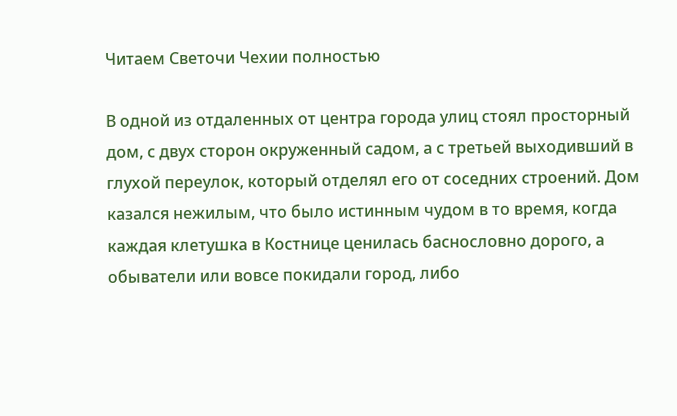Читаем Светочи Чехии полностью

В одной из отдаленных от центра города улиц стоял просторный дом, с двух сторон окруженный садом, а с третьей выходивший в глухой переулок, который отделял его от соседних строений. Дом казался нежилым, что было истинным чудом в то время, когда каждая клетушка в Костнице ценилась баснословно дорого, а обыватели или вовсе покидали город, либо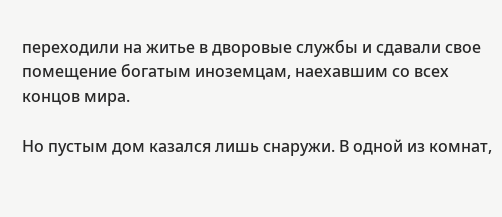переходили на житье в дворовые службы и сдавали свое помещение богатым иноземцам, наехавшим со всех концов мира.

Но пустым дом казался лишь снаружи. В одной из комнат,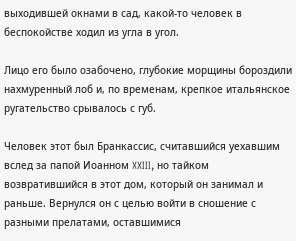выходившей окнами в сад, какой-то человек в беспокойстве ходил из угла в угол.

Лицо его было озабочено, глубокие морщины бороздили нахмуренный лоб и, по временам, крепкое итальянское ругательство срывалось с губ.

Человек этот был Бранкассис, считавшийся уехавшим вслед за папой Иоанном XXIII, но тайком возвратившийся в этот дом, который он занимал и раньше. Вернулся он с целью войти в сношение с разными прелатами, оставшимися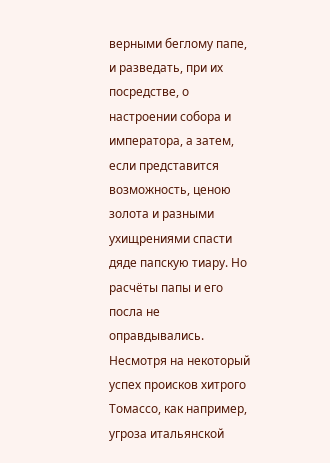верными беглому папе, и разведать, при их посредстве, о настроении собора и императора, а затем, если представится возможность, ценою золота и разными ухищрениями спасти дяде папскую тиару. Но расчёты папы и его посла не оправдывались. Несмотря на некоторый успех происков хитрого Томассо, как например, угроза итальянской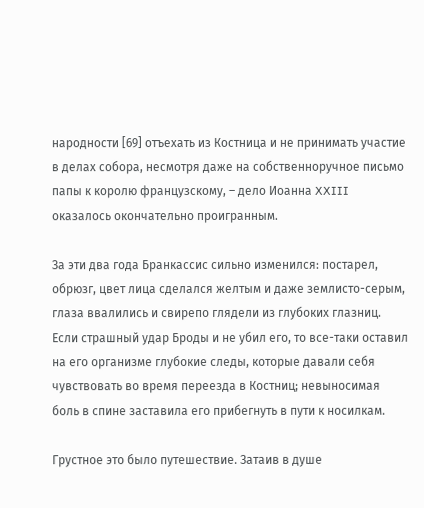народности [69] отъехать из Костница и не принимать участие в делах собора, несмотря даже на собственноручное письмо папы к королю французскому, – дело Иоанна XXIII оказалось окончательно проигранным.

За эти два года Бранкассис сильно изменился: постарел, обрюзг, цвет лица сделался желтым и даже землисто-серым, глаза ввалились и свирепо глядели из глубоких глазниц. Если страшный удар Броды и не убил его, то все-таки оставил на его организме глубокие следы, которые давали себя чувствовать во время переезда в Костниц; невыносимая боль в спине заставила его прибегнуть в пути к носилкам.

Грустное это было путешествие. Затаив в душе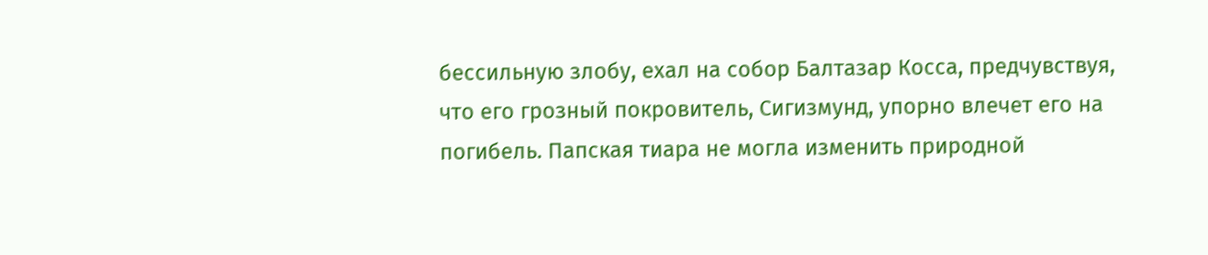бессильную злобу, ехал на собор Балтазар Косса, предчувствуя, что его грозный покровитель, Сигизмунд, упорно влечет его на погибель. Папская тиара не могла изменить природной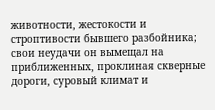животности, жестокости и строптивости бывшего разбойника; свои неудачи он вымещал на приближенных, проклиная скверные дороги, суровый климат и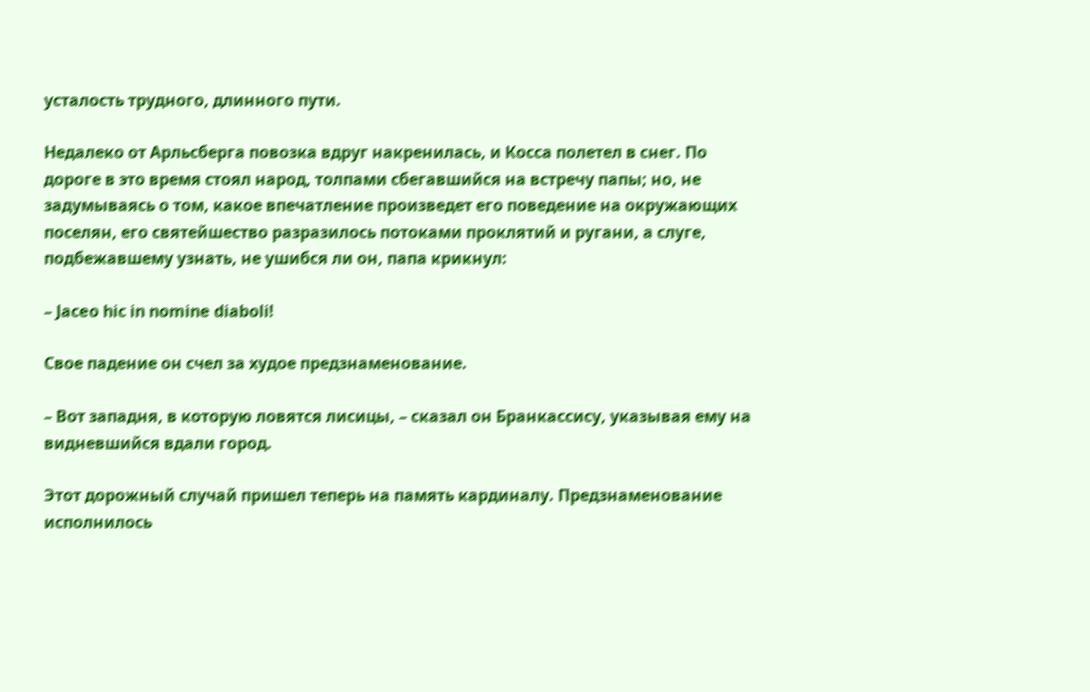усталость трудного, длинного пути.

Недалеко от Арльсберга повозка вдруг накренилась, и Косса полетел в снег. По дороге в это время стоял народ, толпами сбегавшийся на встречу папы; но, не задумываясь о том, какое впечатление произведет его поведение на окружающих поселян, его святейшество разразилось потоками проклятий и ругани, а слуге, подбежавшему узнать, не ушибся ли он, папа крикнул:

– Jaceo hic in nomine diaboli!

Свое падение он счел за худое предзнаменование.

– Вот западня, в которую ловятся лисицы, – сказал он Бранкассису, указывая ему на видневшийся вдали город.

Этот дорожный случай пришел теперь на память кардиналу. Предзнаменование исполнилось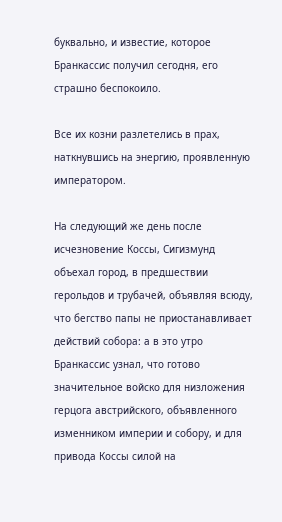буквально, и известие, которое Бранкассис получил сегодня, его страшно беспокоило.

Все их козни разлетелись в прах, наткнувшись на энергию, проявленную императором.

На следующий же день после исчезновение Коссы, Сигизмунд объехал город, в предшествии герольдов и трубачей, объявляя всюду, что бегство папы не приостанавливает действий собора: а в это утро Бранкассис узнал, что готово значительное войско для низложения герцога австрийского, объявленного изменником империи и собору, и для привода Коссы силой на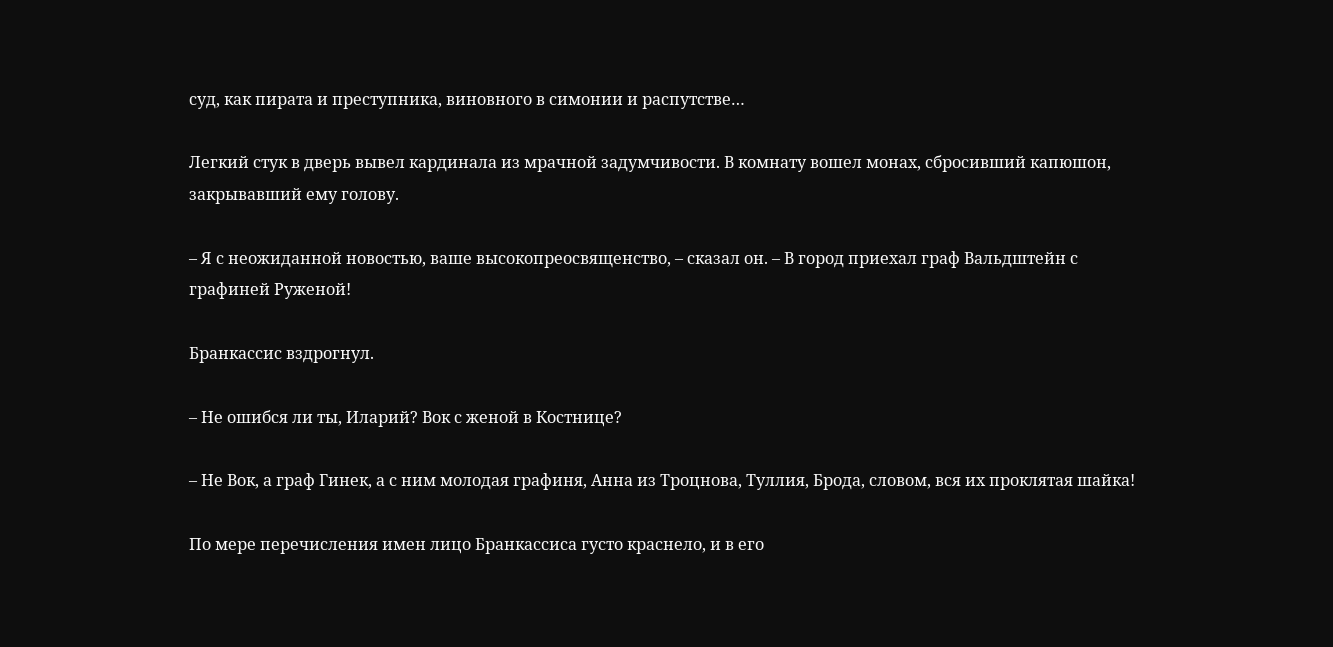суд, как пирата и преступника, виновного в симонии и распутстве…

Легкий стук в дверь вывел кардинала из мрачной задумчивости. В комнату вошел монах, сбросивший капюшон, закрывавший ему голову.

– Я с неожиданной новостью, ваше высокопреосвященство, – сказал он. – В город приехал граф Вальдштейн с графиней Руженой!

Бранкассис вздрогнул.

– Не ошибся ли ты, Иларий? Вок с женой в Костнице?

– Не Вок, а граф Гинек, а с ним молодая графиня, Анна из Троцнова, Туллия, Брода, словом, вся их проклятая шайка!

По мере перечисления имен лицо Бранкассиса густо краснело, и в его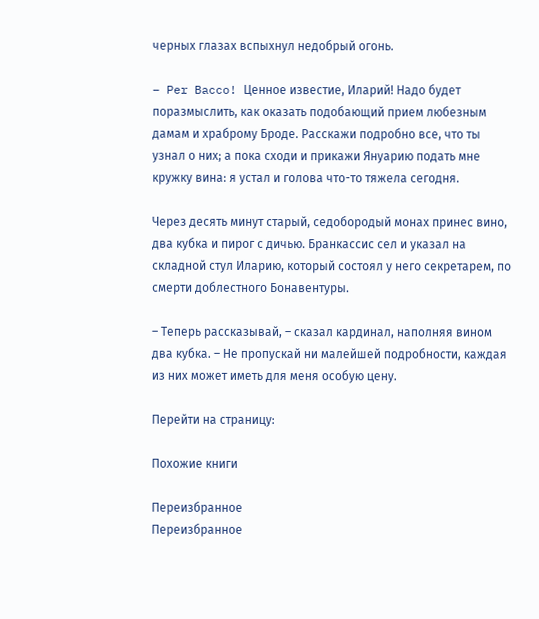черных глазах вспыхнул недобрый огонь.

– Per Bacco! Ценное известие, Иларий! Надо будет поразмыслить, как оказать подобающий прием любезным дамам и храброму Броде. Расскажи подробно все, что ты узнал о них; а пока сходи и прикажи Януарию подать мне кружку вина: я устал и голова что-то тяжела сегодня.

Через десять минут старый, седобородый монах принес вино, два кубка и пирог с дичью. Бранкассис сел и указал на складной стул Иларию, который состоял у него секретарем, по смерти доблестного Бонавентуры.

– Теперь рассказывай, – сказал кардинал, наполняя вином два кубка. – Не пропускай ни малейшей подробности, каждая из них может иметь для меня особую цену.

Перейти на страницу:

Похожие книги

Переизбранное
Переизбранное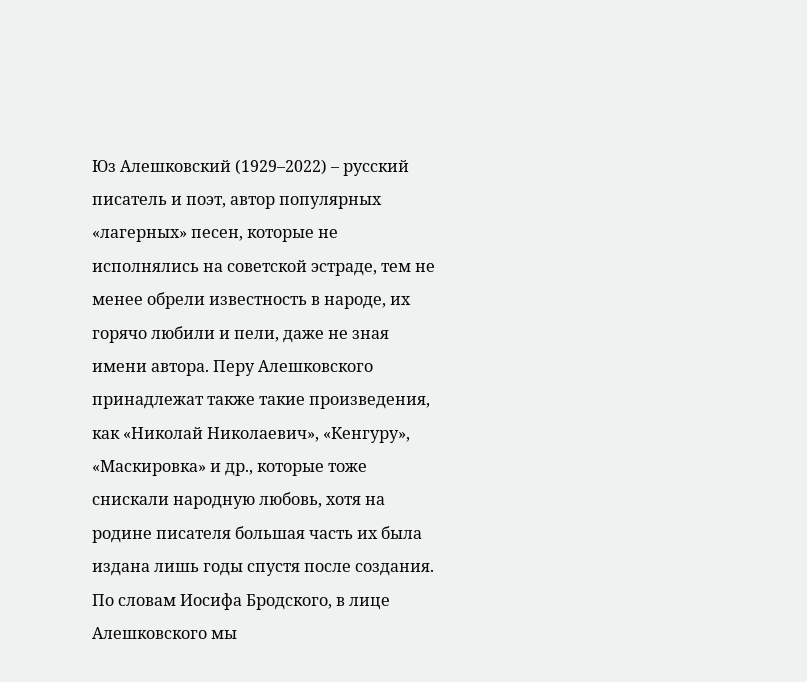Юз Алешковский (1929–2022) – русский писатель и поэт, автор популярных «лагерных» песен, которые не исполнялись на советской эстраде, тем не менее обрели известность в народе, их горячо любили и пели, даже не зная имени автора. Перу Алешковского принадлежат также такие произведения, как «Николай Николаевич», «Кенгуру», «Маскировка» и др., которые тоже снискали народную любовь, хотя на родине писателя большая часть их была издана лишь годы спустя после создания. По словам Иосифа Бродского, в лице Алешковского мы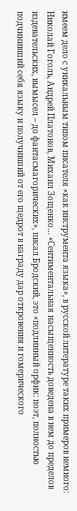имеем дело с уникальным типом писателя «как инструмента языка», в русской литературе таких примеров немного: Николай Гоголь, Андрей Платонов, Михаил Зощенко… «Сентиментальная насыщенность доведена в нем до пределов издевательских, вымысел – до фантасмагорических», писал Бродский, это «подлинный орфик: поэт, полностью подчинивший себя языку и получивший от его щедрот в награду дар откровения и гомерического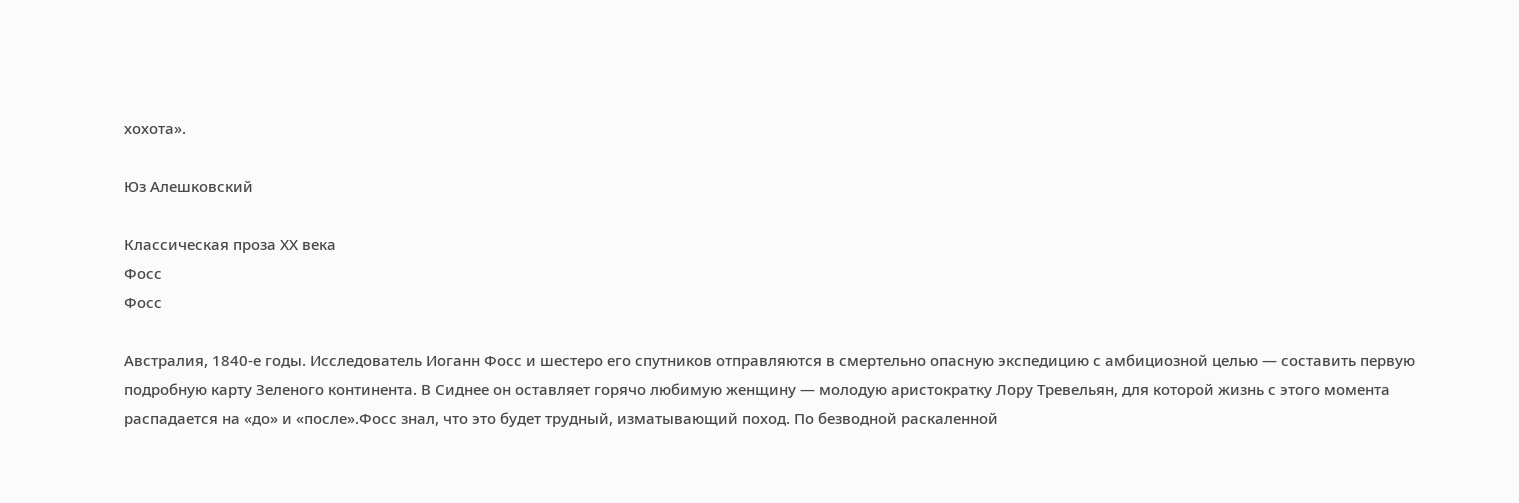хохота».

Юз Алешковский

Классическая проза ХX века
Фосс
Фосс

Австралия, 1840-е годы. Исследователь Иоганн Фосс и шестеро его спутников отправляются в смертельно опасную экспедицию с амбициозной целью — составить первую подробную карту Зеленого континента. В Сиднее он оставляет горячо любимую женщину — молодую аристократку Лору Тревельян, для которой жизнь с этого момента распадается на «до» и «после».Фосс знал, что это будет трудный, изматывающий поход. По безводной раскаленной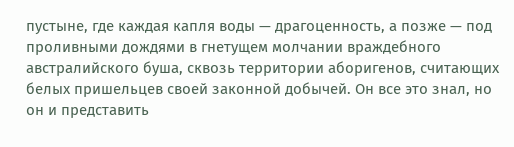пустыне, где каждая капля воды — драгоценность, а позже — под проливными дождями в гнетущем молчании враждебного австралийского буша, сквозь территории аборигенов, считающих белых пришельцев своей законной добычей. Он все это знал, но он и представить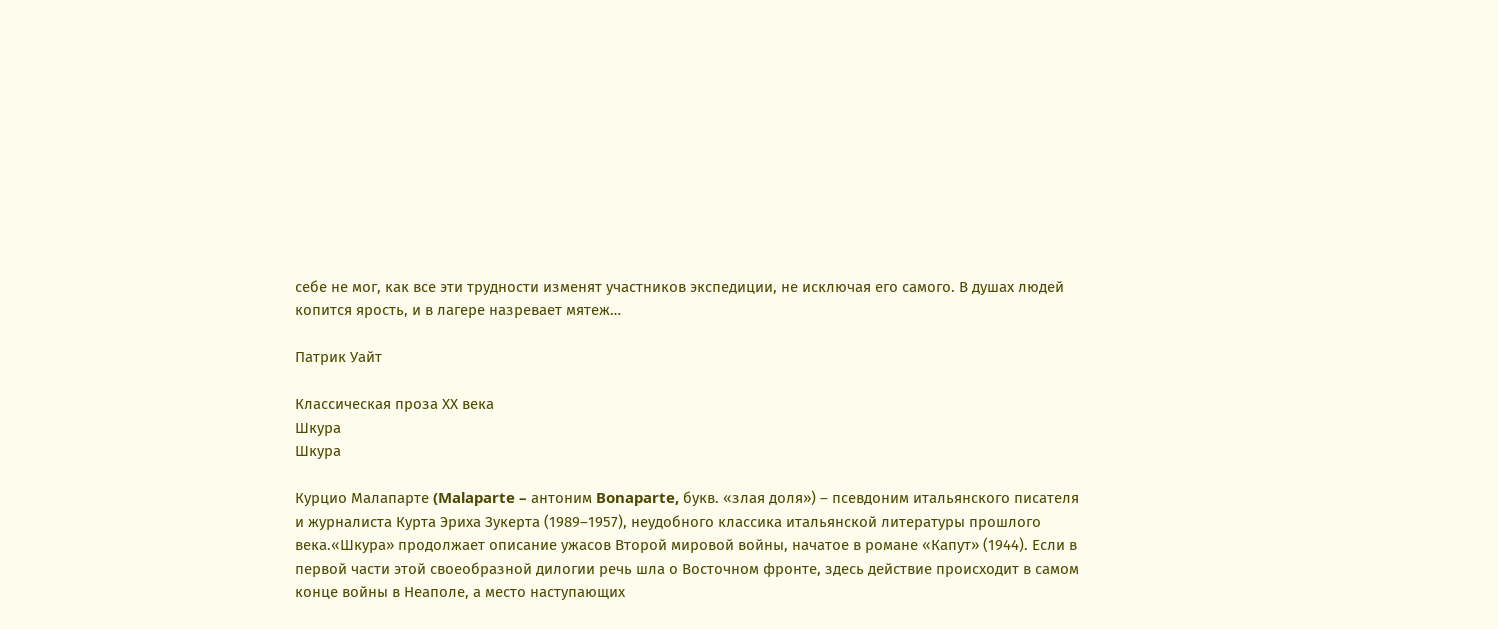себе не мог, как все эти трудности изменят участников экспедиции, не исключая его самого. В душах людей копится ярость, и в лагере назревает мятеж…

Патрик Уайт

Классическая проза ХX века
Шкура
Шкура

Курцио Малапарте (Malaparte – антоним Bonaparte, букв. «злая доля») – псевдоним итальянского писателя и журналиста Курта Эриха Зукерта (1989–1957), неудобного классика итальянской литературы прошлого века.«Шкура» продолжает описание ужасов Второй мировой войны, начатое в романе «Капут» (1944). Если в первой части этой своеобразной дилогии речь шла о Восточном фронте, здесь действие происходит в самом конце войны в Неаполе, а место наступающих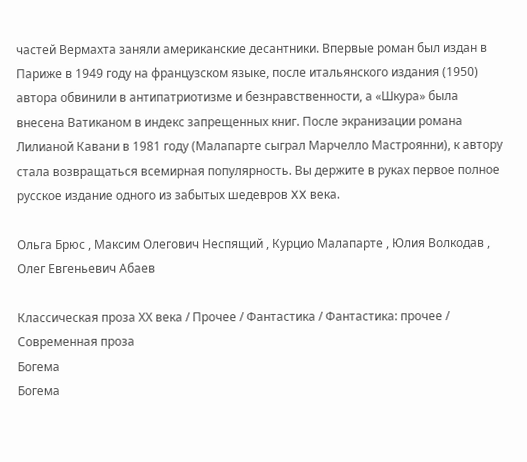частей Вермахта заняли американские десантники. Впервые роман был издан в Париже в 1949 году на французском языке, после итальянского издания (1950) автора обвинили в антипатриотизме и безнравственности, а «Шкура» была внесена Ватиканом в индекс запрещенных книг. После экранизации романа Лилианой Кавани в 1981 году (Малапарте сыграл Марчелло Мастроянни), к автору стала возвращаться всемирная популярность. Вы держите в руках первое полное русское издание одного из забытых шедевров XX века.

Ольга Брюс , Максим Олегович Неспящий , Курцио Малапарте , Юлия Волкодав , Олег Евгеньевич Абаев

Классическая проза ХX века / Прочее / Фантастика / Фантастика: прочее / Современная проза
Богема
Богема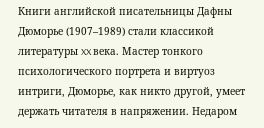Книги английской писательницы Дафны Дюморье (1907–1989) стали классикой литературы XX века. Мастер тонкого психологического портрета и виртуоз интриги, Дюморье, как никто другой, умеет держать читателя в напряжении. Недаром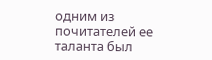одним из почитателей ее таланта был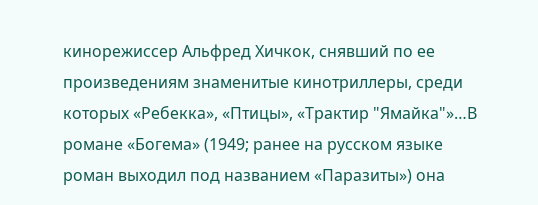кинорежиссер Альфред Хичкок, снявший по ее произведениям знаменитые кинотриллеры, среди которых «Ребекка», «Птицы», «Трактир "Ямайка"»…В романе «Богема» (1949; ранее на русском языке роман выходил под названием «Паразиты») она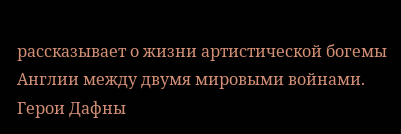рассказывает о жизни артистической богемы Англии между двумя мировыми войнами. Герои Дафны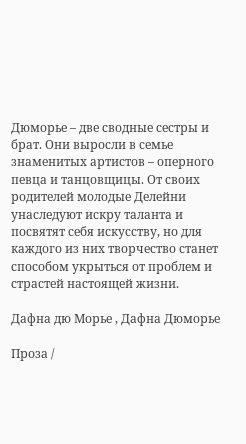Дюморье – две сводные сестры и брат. Они выросли в семье знаменитых артистов – оперного певца и танцовщицы. От своих родителей молодые Делейни унаследуют искру таланта и посвятят себя искусству, но для каждого из них творчество станет способом укрыться от проблем и страстей настоящей жизни.

Дафна дю Морье , Дафна Дюморье

Проза /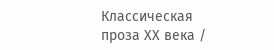Классическая проза ХX века /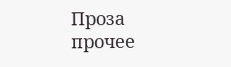Проза прочее